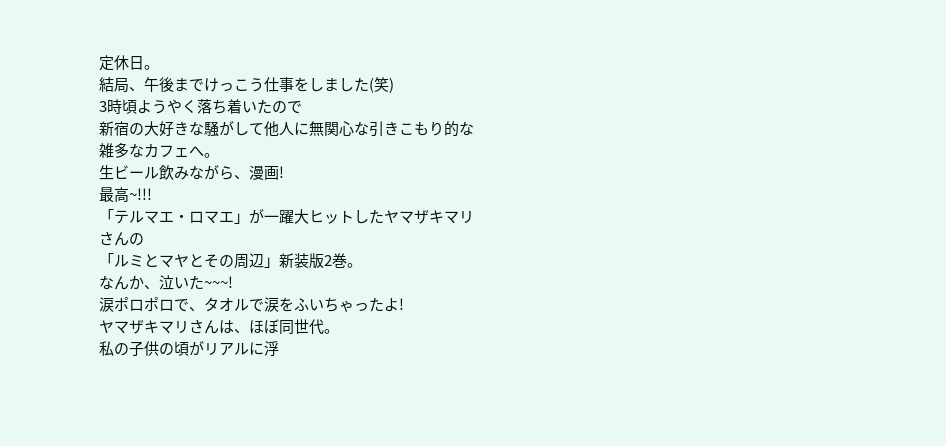定休日。
結局、午後までけっこう仕事をしました(笑)
3時頃ようやく落ち着いたので
新宿の大好きな騒がして他人に無関心な引きこもり的な雑多なカフェへ。
生ビール飲みながら、漫画!
最高~!!!
「テルマエ・ロマエ」が一躍大ヒットしたヤマザキマリさんの
「ルミとマヤとその周辺」新装版2巻。
なんか、泣いた~~~!
涙ポロポロで、タオルで涙をふいちゃったよ!
ヤマザキマリさんは、ほぼ同世代。
私の子供の頃がリアルに浮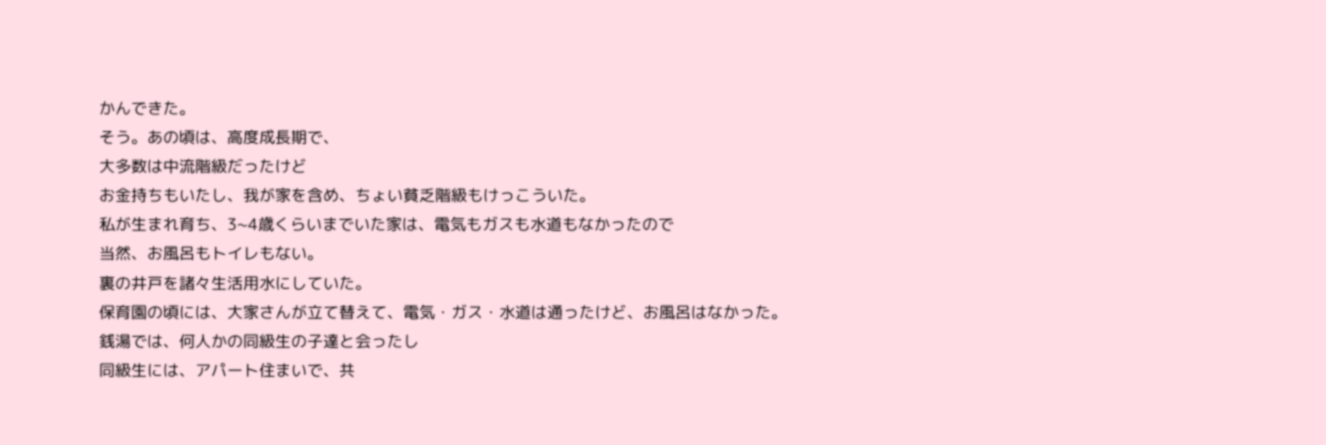かんできた。
そう。あの頃は、高度成長期で、
大多数は中流階級だったけど
お金持ちもいたし、我が家を含め、ちょい貧乏階級もけっこういた。
私が生まれ育ち、3~4歳くらいまでいた家は、電気もガスも水道もなかったので
当然、お風呂もトイレもない。
裏の井戸を諸々生活用水にしていた。
保育園の頃には、大家さんが立て替えて、電気・ガス・水道は通ったけど、お風呂はなかった。
銭湯では、何人かの同級生の子達と会ったし
同級生には、アパート住まいで、共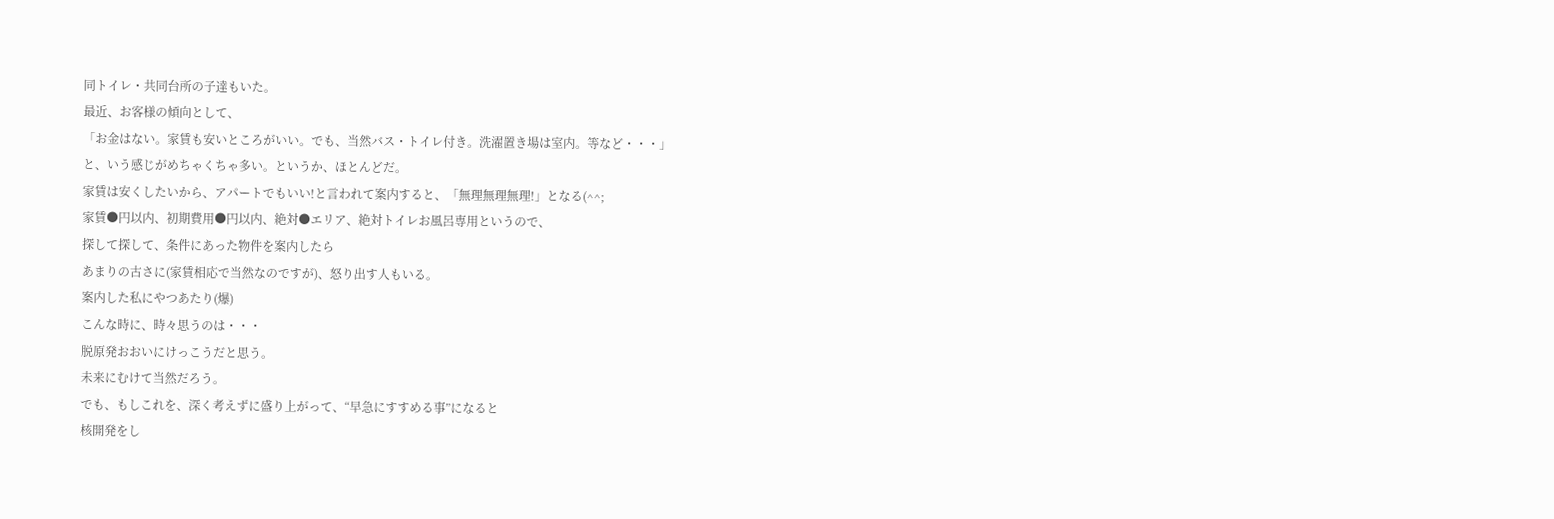同トイレ・共同台所の子達もいた。
最近、お客様の傾向として、
「お金はない。家賃も安いところがいい。でも、当然バス・トイレ付き。洗濯置き場は室内。等など・・・」
と、いう感じがめちゃくちゃ多い。というか、ほとんどだ。
家賃は安くしたいから、アパートでもいい!と言われて案内すると、「無理無理無理!」となる(^^;
家賃●円以内、初期費用●円以内、絶対●エリア、絶対トイレお風呂専用というので、
探して探して、条件にあった物件を案内したら
あまりの古さに(家賃相応で当然なのですが)、怒り出す人もいる。
案内した私にやつあたり(爆)
こんな時に、時々思うのは・・・
脱原発おおいにけっこうだと思う。
未来にむけて当然だろう。
でも、もしこれを、深く考えずに盛り上がって、“早急にすすめる事”になると
核開発をし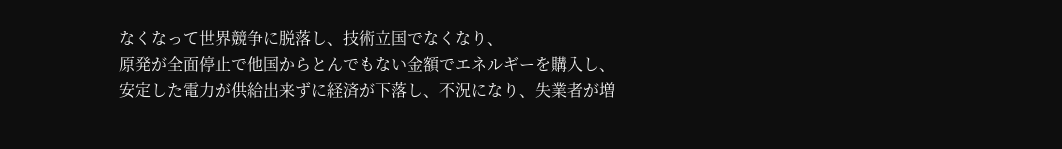なくなって世界競争に脱落し、技術立国でなくなり、
原発が全面停止で他国からとんでもない金額でエネルギーを購入し、
安定した電力が供給出来ずに経済が下落し、不況になり、失業者が増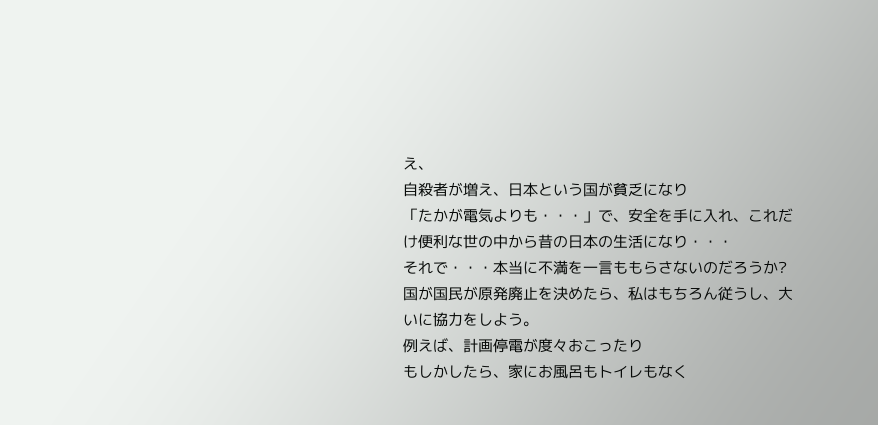え、
自殺者が増え、日本という国が貧乏になり
「たかが電気よりも・・・」で、安全を手に入れ、これだけ便利な世の中から昔の日本の生活になり・・・
それで・・・本当に不満を一言ももらさないのだろうか?
国が国民が原発廃止を決めたら、私はもちろん従うし、大いに協力をしよう。
例えば、計画停電が度々おこったり
もしかしたら、家にお風呂もトイレもなく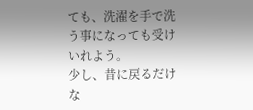ても、洗濯を手で洗う事になっても受けいれよう。
少し、昔に戻るだけな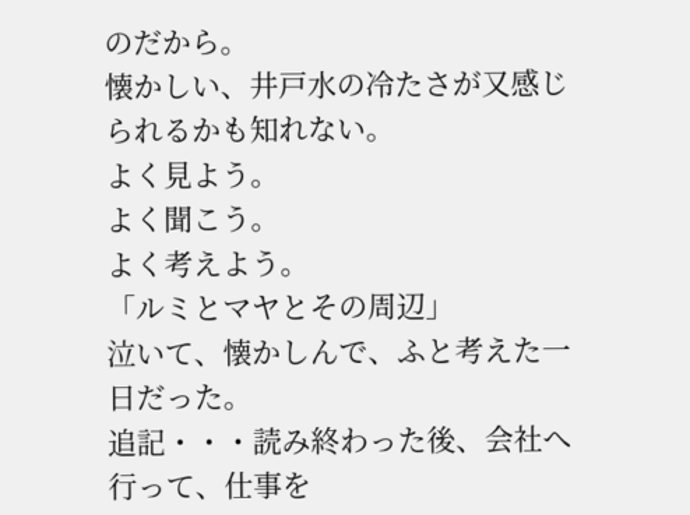のだから。
懐かしい、井戸水の冷たさが又感じられるかも知れない。
よく見よう。
よく聞こう。
よく考えよう。
「ルミとマヤとその周辺」
泣いて、懐かしんで、ふと考えた一日だった。
追記・・・読み終わった後、会社へ行って、仕事を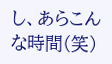し、あらこんな時間(笑)